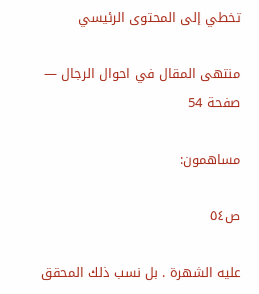تخطي إلى المحتوى الرئيسي

منتهى المقال في احوال الرجال — صفحة 54

مساهمون:

ص٥٤

عليه الشهرة . بل نسب ذلك المحقق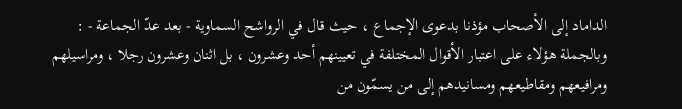الداماد إلى الأصحاب مؤذنا بدعوى الإجماع ، حيث قال في الرواشح السماوية - بعد عدّ الجماعة - : وبالجملة هؤلاء على اعتبار الأقوال المختلفة في تعيينهم أحد وعشرون ، بل اثنان وعشرون رجلا ، ومراسيلهم ومرافيعهم ومقاطيعهم ومسانيدهم إلى من يسمّون من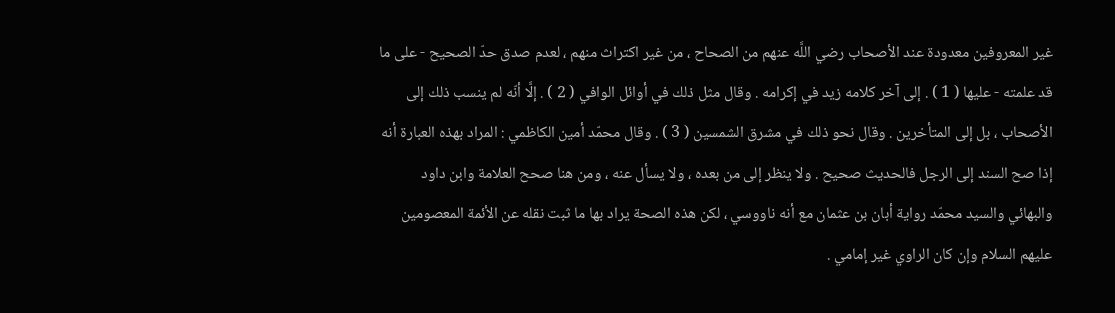غير المعروفين معدودة عند الأصحاب رضي اللَّه عنهم من الصحاح ، من غير اكتراث منهم ، لعدم صدق حدّ الصحيح - على ما قد علمته - عليها ( 1 ) . إلى آخر كلامه زيد في إكرامه . وقال مثل ذلك في أوائل الوافي ( 2 ) . إلَّا أنّه لم ينسب ذلك إلى الأصحاب ، بل إلى المتأخرين . وقال نحو ذلك في مشرق الشمسين ( 3 ) . وقال محمّد أمين الكاظمي : المراد بهذه العبارة أنه إذا صح السند إلى الرجل فالحديث صحيح . ولا ينظر إلى من بعده ، ولا يسأل عنه ، ومن هنا صحح العلامة وابن داود والبهائي والسيد محمّد رواية أبان بن عثمان مع أنه ناووسي ، لكن هذه الصحة يراد بها ما ثبت نقله عن الأئمة المعصومين عليهم السلام وإن كان الراوي غير إمامي .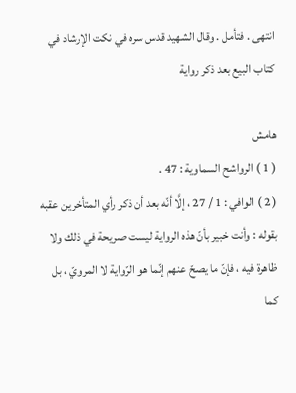انتهى . فتأمل . وقال الشهيد قدس سره في نكت الإرشاد في كتاب البيع بعد ذكر رواية

هامش
( 1 ) الرواشح السماوية : 47 .
( 2 ) الوافي : 1 / 27 ، إلَّا أنّه بعد أن ذكر رأي المتأخرين عقبه بقوله : وأنت خبير بأنّ هذه الرواية ليست صريحة في ذلك ولا ظاهرة فيه ، فإنّ ما يصحّ عنهم إنّما هو الرّواية لا المرويّ ، بل كما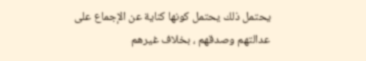يحتمل ذلك يحتمل كونها كناية عن الإجماع على عدالتهم وصدقهم ، بخلاف غيرهم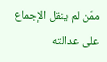ممّن لم ينقل الإجماع على عدالته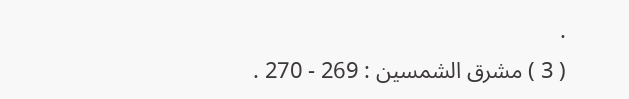.
( 3 ) مشرق الشمسين : 269 - 270 .